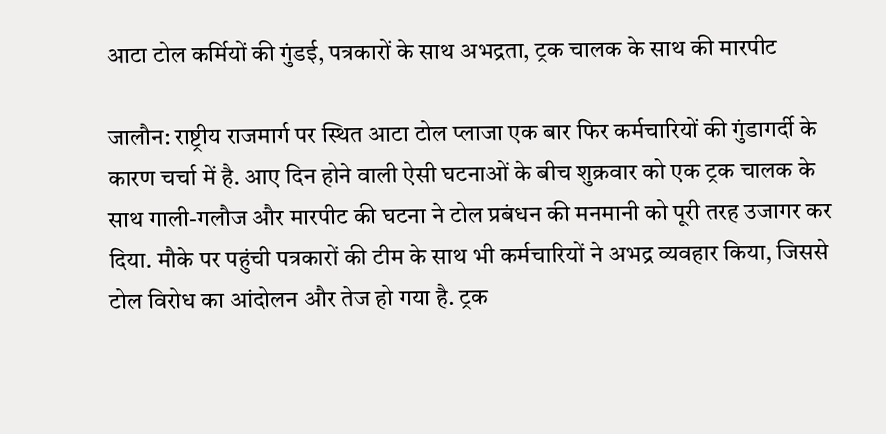आटा टोल कर्मियों की गुंडई, पत्रकारों के साथ अभद्रता, ट्रक चालक के साथ की मारपीट

जालौन: राष्ट्रीय राजमार्ग पर स्थित आटा टोल प्लाजा एक बार फिर कर्मचारियों की गुंडागर्दी के कारण चर्चा में है. आए दिन होने वाली ऐसी घटनाओं के बीच शुक्रवार को एक ट्रक चालक के साथ गाली-गलौज और मारपीट की घटना ने टोल प्रबंधन की मनमानी को पूरी तरह उजागर कर दिया. मौके पर पहुंची पत्रकारों की टीम के साथ भी कर्मचारियों ने अभद्र व्यवहार किया, जिससे टोल विरोध का आंदोलन और तेज हो गया है. ट्रक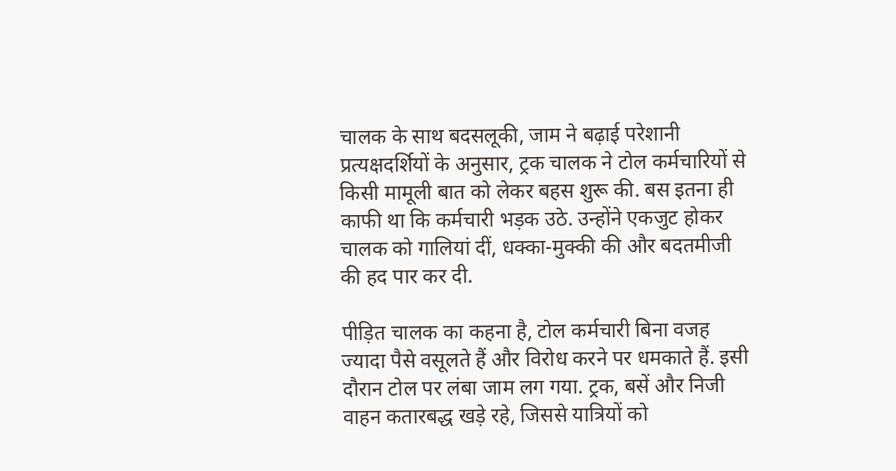चालक के साथ बदसलूकी, जाम ने बढ़ाई परेशानी प्रत्यक्षदर्शियों के अनुसार, ट्रक चालक ने टोल कर्मचारियों से किसी मामूली बात को लेकर बहस शुरू की. बस इतना ही काफी था कि कर्मचारी भड़क उठे. उन्होंने एकजुट होकर चालक को गालियां दीं, धक्का-मुक्की की और बदतमीजी की हद पार कर दी.

पीड़ित चालक का कहना है, टोल कर्मचारी बिना वजह ज्यादा पैसे वसूलते हैं और विरोध करने पर धमकाते हैं. इसी दौरान टोल पर लंबा जाम लग गया. ट्रक, बसें और निजी वाहन कतारबद्ध खड़े रहे, जिससे यात्रियों को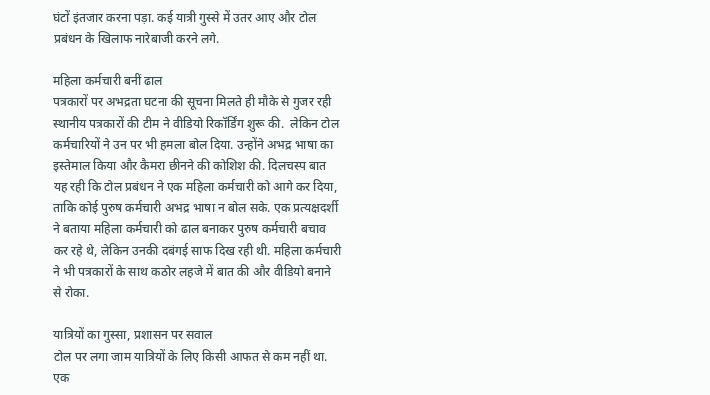घंटों इंतजार करना पड़ा. कई यात्री गुस्से में उतर आए और टोल प्रबंधन के खिलाफ नारेबाजी करने लगे.

महिला कर्मचारी बनीं ढाल
पत्रकारों पर अभद्रता घटना की सूचना मिलते ही मौके से गुजर रही स्थानीय पत्रकारों की टीम ने वीडियो रिकॉर्डिंग शुरू की.  लेकिन टोल कर्मचारियों ने उन पर भी हमला बोल दिया. उन्होंने अभद्र भाषा का इस्तेमाल किया और कैमरा छीनने की कोशिश की. दिलचस्प बात यह रही कि टोल प्रबंधन ने एक महिला कर्मचारी को आगे कर दिया, ताकि कोई पुरुष कर्मचारी अभद्र भाषा न बोल सके. एक प्रत्यक्षदर्शी ने बताया महिला कर्मचारी को ढाल बनाकर पुरुष कर्मचारी बचाव कर रहे थे, लेकिन उनकी दबंगई साफ दिख रही थी. महिला कर्मचारी ने भी पत्रकारों के साथ कठोर लहजे में बात की और वीडियो बनाने से रोका.

यात्रियों का गुस्सा, प्रशासन पर सवाल
टोल पर लगा जाम यात्रियों के लिए किसी आफत से कम नहीं था. एक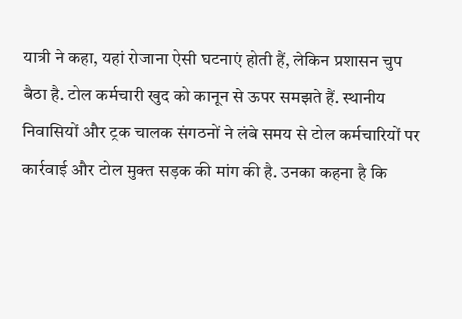यात्री ने कहा, यहां रोजाना ऐसी घटनाएं होती हैं, लेकिन प्रशासन चुप बैठा है. टोल कर्मचारी खुद को कानून से ऊपर समझते हैं. स्थानीय निवासियों और ट्रक चालक संगठनों ने लंबे समय से टोल कर्मचारियों पर कार्रवाई और टोल मुक्त सड़क की मांग की है. उनका कहना है कि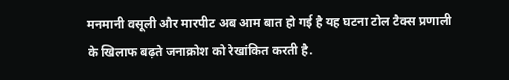मनमानी वसूली और मारपीट अब आम बात हो गई है यह घटना टोल टैक्स प्रणाली के खिलाफ बढ़ते जनाक्रोश को रेखांकित करती है.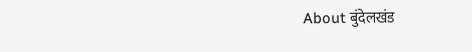About बुंदेलखंड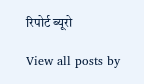रिपोर्ट ब्यूरो

View all posts by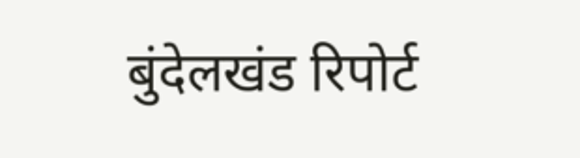बुंदेलखंड रिपोर्ट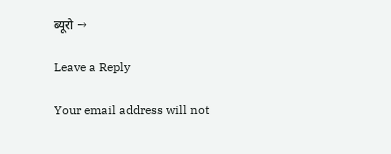ब्यूरो →

Leave a Reply

Your email address will not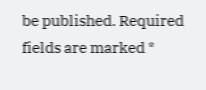be published. Required fields are marked *